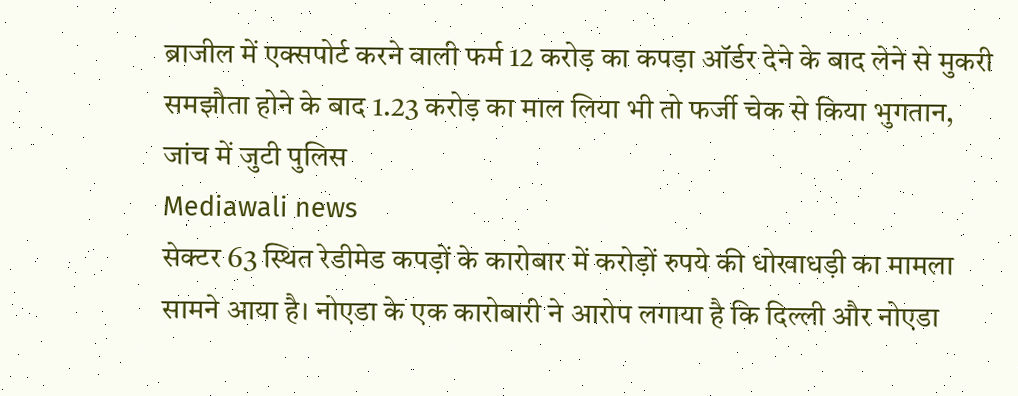ब्राजील में एक्सपोर्ट करने वाली फर्म 12 करोड़ का कपड़ा ऑर्डर देने के बाद लेने से मुकरी
समझौता होने के बाद 1.23 करोड़ का माल लिया भी तो फर्जी चेक से किया भुगतान, जांच में जुटी पुलिस
Mediawali news
सेक्टर 63 स्थित रेडीमेड कपड़ों के कारोबार में करोड़ों रुपये की धोखाधड़ी का मामला सामने आया है। नोएडा के एक कारोबारी ने आरोप लगाया है कि दिल्ली और नोएडा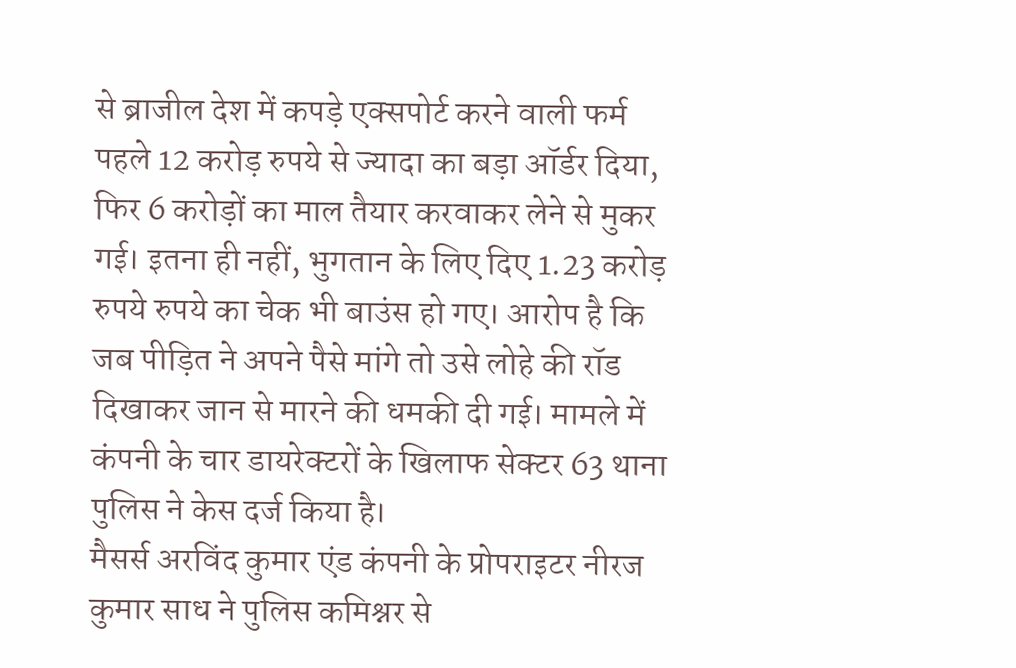से ब्राजील देश में कपड़े एक्सपोर्ट करने वाली फर्म पहले 12 करोड़ रुपये से ज्यादा का बड़ा ऑर्डर दिया, फिर 6 करोड़ों का माल तैयार करवाकर लेने से मुकर गई। इतना ही नहीं, भुगतान के लिए दिए 1.23 करोड़ रुपये रुपये का चेक भी बाउंस हो गए। आरोप है कि जब पीड़ित ने अपने पैसे मांगे तो उसे लोहे की रॉड दिखाकर जान से मारने की धमकी दी गई। मामले में कंपनी के चार डायरेक्टरों के खिलाफ सेक्टर 63 थाना पुलिस ने केस दर्ज किया है।
मैसर्स अरविंद कुमार एंड कंपनी के प्रोपराइटर नीरज कुमार साध ने पुलिस कमिश्नर से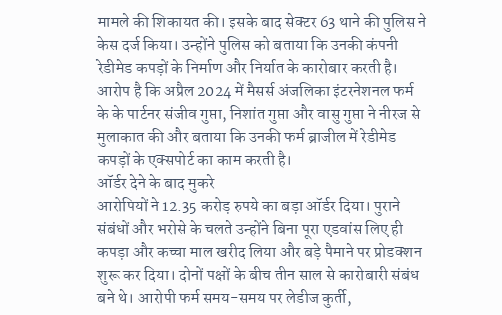मामले की शिकायत की। इसके बाद सेक्टर 63 थाने की पुलिस ने केस दर्ज किया। उन्होंने पुलिस को बताया कि उनकी कंपनी रेडीमेड कपड़ों के निर्माण और निर्यात के कारोबार करती है। आरोप है कि अप्रैल 2024 में मैसर्स अंजलिका इंटरनेशनल फर्म के के पार्टनर संजीव गुप्ता, निशांत गुप्ता और वासु गुप्ता ने नीरज से मुलाकात की और बताया कि उनकी फर्म ब्राजील में रेडीमेड कपड़ों के एक्सपोर्ट का काम करती है।
ऑर्डर देने के बाद मुकरे
आरोपियों ने 12.35 करोड़ रुपये का बड़ा ऑर्डर दिया। पुराने संबंधों और भरोसे के चलते उन्होंने बिना पूरा एडवांस लिए ही कपड़ा और कच्चा माल खरीद लिया और बड़े पैमाने पर प्रोडक्शन शुरू कर दिया। दोनों पक्षों के बीच तीन साल से कारोबारी संबंध बने थे। आरोपी फर्म समय-समय पर लेडीज कुर्ती,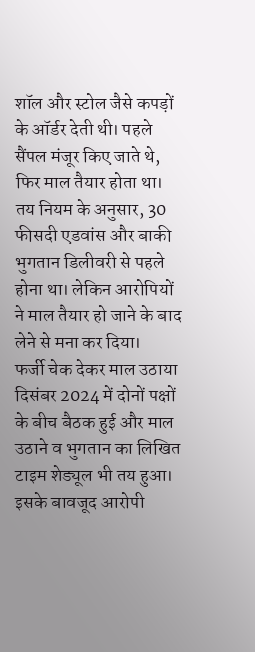शॉल और स्टोल जैसे कपड़ों के ऑर्डर देती थी। पहले सैंपल मंजूर किए जाते थे, फिर माल तैयार होता था। तय नियम के अनुसार, 30 फीसदी एडवांस और बाकी भुगतान डिलीवरी से पहले होना था। लेकिन आरोपियों ने माल तैयार हो जाने के बाद लेने से मना कर दिया।
फर्जी चेक देकर माल उठाया
दिसंबर 2024 में दोनों पक्षों के बीच बैठक हुई और माल उठाने व भुगतान का लिखित टाइम शेड्यूल भी तय हुआ। इसके बावजूद आरोपी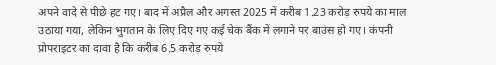अपने वादे से पीछे हट गए। बाद में अप्रैल और अगस्त 2025 में करीब 1.23 करोड़ रुपये का माल उठाया गया, लेकिन भुगतान के लिए दिए गए कई चेक बैंक में लगाने पर बाउंस हो गए। कंपनी प्रोपराइटर का दावा है कि करीब 6.5 करोड़ रुपये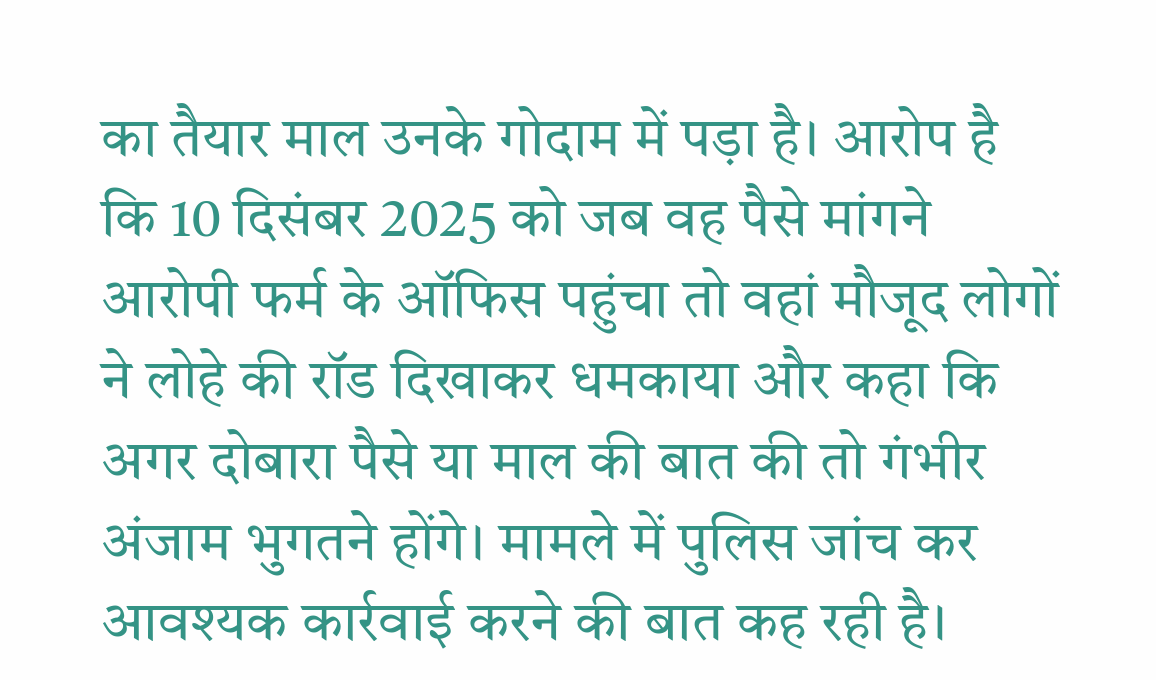का तैयार माल उनके गोदाम में पड़ा है। आरोप है कि 10 दिसंबर 2025 को जब वह पैसे मांगने आरोपी फर्म के ऑफिस पहुंचा तो वहां मौजूद लोगों ने लोहे की रॉड दिखाकर धमकाया और कहा कि अगर दोबारा पैसे या माल की बात की तो गंभीर अंजाम भुगतने होंगे। मामले में पुलिस जांच कर आवश्यक कार्रवाई करने की बात कह रही है।